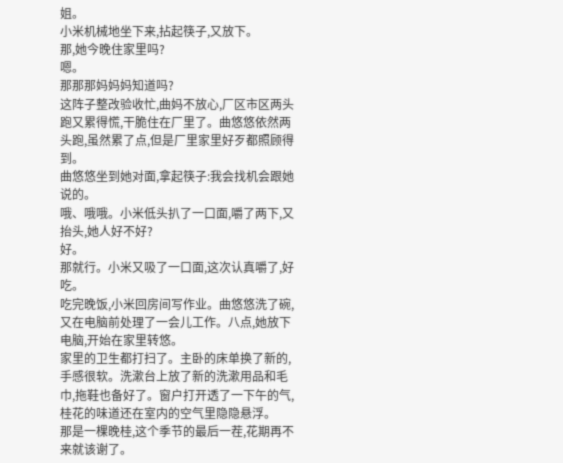姐。
小米机械地坐下来,拈起筷子,又放下。
那,她今晚住家里吗?
嗯。
那那那妈妈妈知道吗?
这阵子整改验收忙,曲妈不放心,厂区市区两头跑又累得慌,干脆住在厂里了。曲悠悠依然两头跑,虽然累了点,但是厂里家里好歹都照顾得到。
曲悠悠坐到她对面,拿起筷子:我会找机会跟她说的。
哦、哦哦。小米低头扒了一口面,嚼了两下,又抬头,她人好不好?
好。
那就行。小米又吸了一口面,这次认真嚼了,好吃。
吃完晚饭,小米回房间写作业。曲悠悠洗了碗,又在电脑前处理了一会儿工作。八点,她放下电脑,开始在家里转悠。
家里的卫生都打扫了。主卧的床单换了新的,手感很软。洗漱台上放了新的洗漱用品和毛巾,拖鞋也备好了。窗户打开透了一下午的气,桂花的味道还在室内的空气里隐隐悬浮。
那是一棵晚桂,这个季节的最后一茬,花期再不来就该谢了。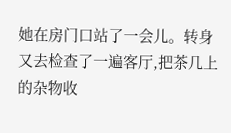她在房门口站了一会儿。转身又去检查了一遍客厅,把茶几上的杂物收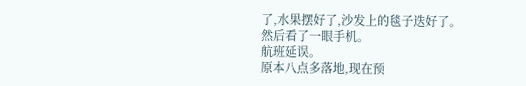了,水果摆好了,沙发上的毯子迭好了。
然后看了一眼手机。
航班延误。
原本八点多落地,现在预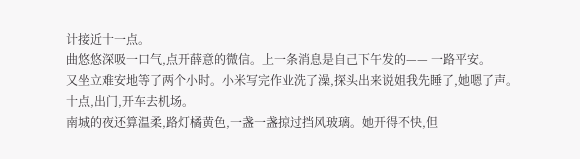计接近十一点。
曲悠悠深吸一口气,点开薛意的微信。上一条消息是自己下午发的—— 一路平安。
又坐立难安地等了两个小时。小米写完作业洗了澡,探头出来说姐我先睡了,她嗯了声。
十点,出门,开车去机场。
南城的夜还算温柔,路灯橘黄色,一盏一盏掠过挡风玻璃。她开得不快,但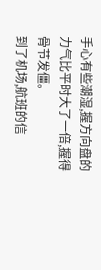手心有些潮湿,握方向盘的力气比平时大了一倍,握得骨节发僵。
到了机场,航班的信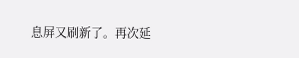息屏又刷新了。再次延